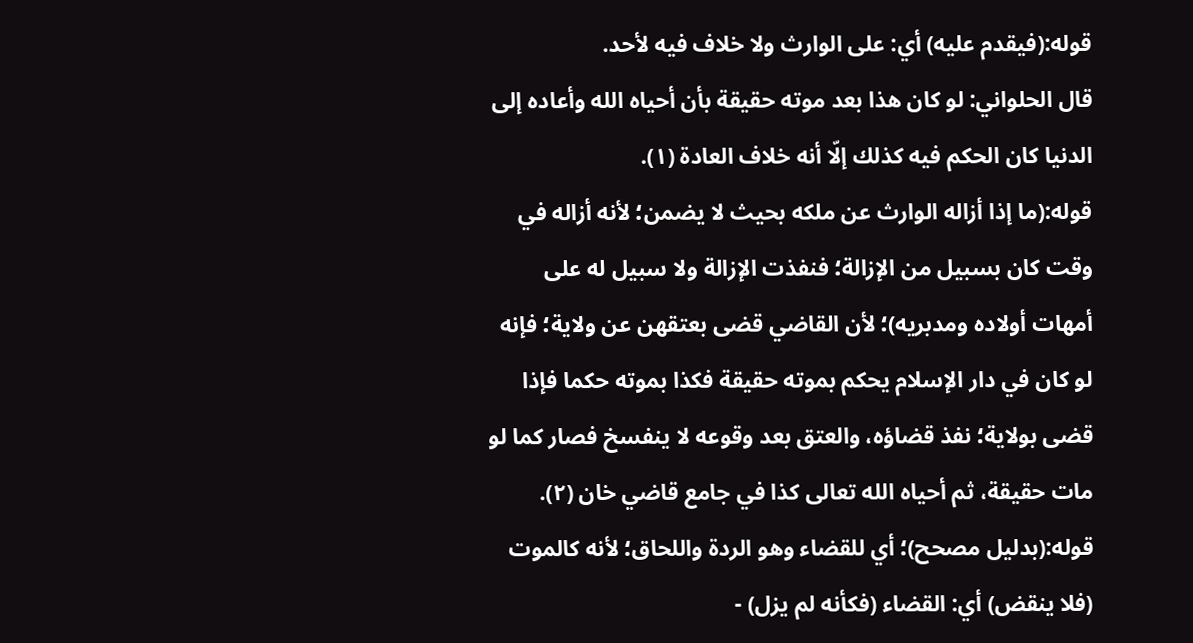قوله:(فيقدم عليه) أي: على الوارث ولا خلاف فيه لأحد.
قال الحلواني: لو كان هذا بعد موته حقيقة بأن أحياه الله وأعاده إلى الدنيا كان الحكم فيه كذلك إلّا أنه خلاف العادة (١).
قوله:(ما إذا أزاله الوارث عن ملكه بحيث لا يضمن؛ لأنه أزاله في وقت كان بسبيل من الإزالة؛ فنفذت الإزالة ولا سبيل له على أمهات أولاده ومدبريه)؛ لأن القاضي قضى بعتقهن عن ولاية؛ فإنه لو كان في دار الإسلام يحكم بموته حقيقة فكذا بموته حكما فإذا قضى بولاية؛ نفذ قضاؤه، والعتق بعد وقوعه لا ينفسخ فصار كما لو مات حقيقة، ثم أحياه الله تعالى كذا في جامع قاضي خان (٢).
قوله:(بدليل مصحح)؛ أي للقضاء وهو الردة واللحاق؛ لأنه كالموت (فلا ينقض) أي: القضاء (فكأنه لم يزل) -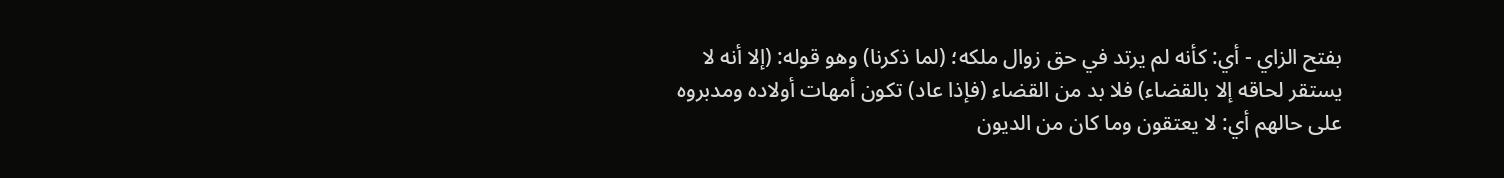بفتح الزاي - أي: كأنه لم يرتد في حق زوال ملكه؛ (لما ذكرنا) وهو قوله: (إلا أنه لا يستقر لحاقه إلا بالقضاء) فلا بد من القضاء (فإذا عاد) تكون أمهات أولاده ومدبروه على حالهم أي: لا يعتقون وما كان من الديون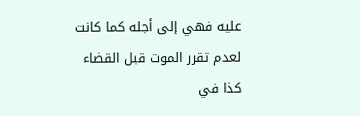عليه فهي إلى أجله كما كانت لعدم تقرر الموت قبل القضاء كذا في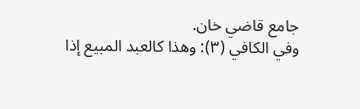جامع قاضي خان.
وفي الكافي (٣): وهذا كالعبد المبيع إذا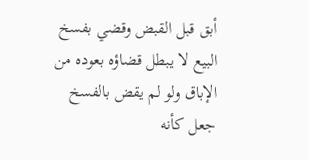أبق قبل القبض وقضي بفسخ البيع لا يبطل قضاؤه بعوده من الإباق ولو لم يقض بالفسخ جعل كأنه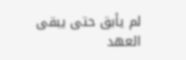لم يأبق حتى يبقى العهد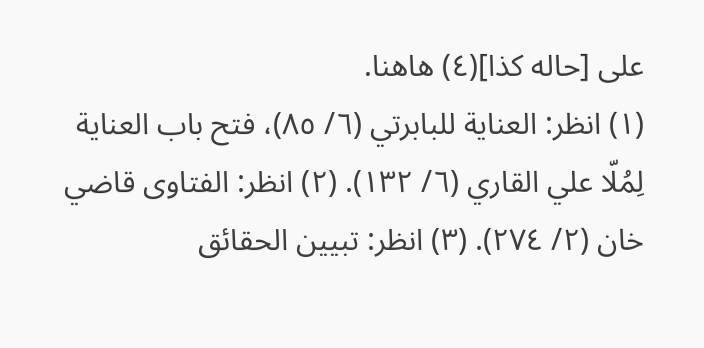على [حاله كذا](٤) هاهنا.
(١) انظر: العناية للبابرتي (٦/ ٨٥)، فتح باب العناية لِمُلّا علي القاري (٦/ ١٣٢). (٢) انظر: الفتاوى قاضي خان (٢/ ٢٧٤). (٣) انظر: تبيين الحقائق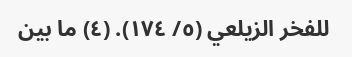للفخر الزيلعي (٥/ ١٧٤). (٤) ما بين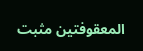المعقوفتين مثبت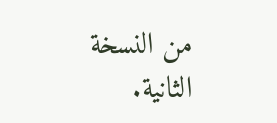من النسخة الثانية.